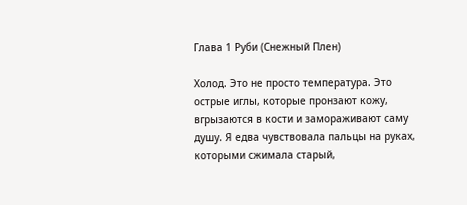Глава 1 Руби (Снежный Плен)

Холод. Это не просто температура. Это острые иглы, которые пронзают кожу, вгрызаются в кости и замораживают саму душу. Я едва чувствовала пальцы на руках, которыми сжимала старый,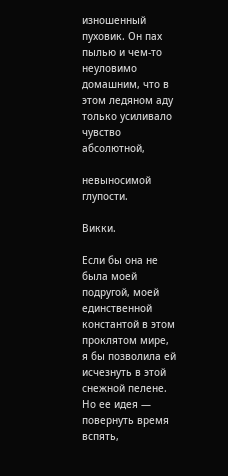изношенный пуховик. Он пах пылью и чем-то неуловимо домашним, что в этом ледяном аду только усиливало чувство абсолютной,

невыносимой глупости.

Викки.

Если бы она не была моей подругой, моей единственной константой в этом проклятом мире, я бы позволила ей исчезнуть в этой снежной пелене. Но ее идея — повернуть время вспять,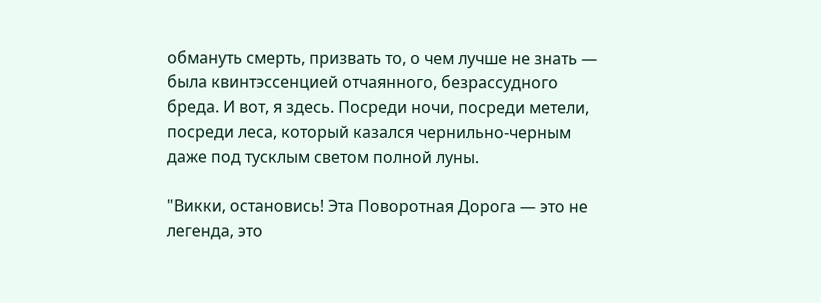обмануть смерть, призвать то, о чем лучше не знать — была квинтэссенцией отчаянного, безрассудного бреда. И вот, я здесь. Посреди ночи, посреди метели, посреди леса, который казался чернильно-черным даже под тусклым светом полной луны.

"Викки, остановись! Эта Поворотная Дорога — это не легенда, это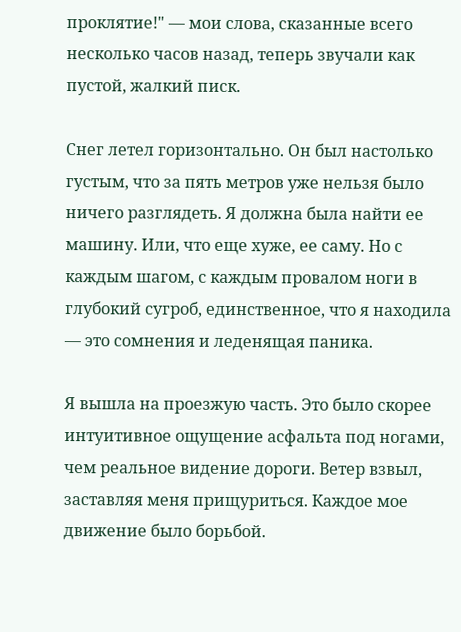проклятие!" — мои слова, сказанные всего несколько часов назад, теперь звучали как пустой, жалкий писк.

Снег летел горизонтально. Он был настолько густым, что за пять метров уже нельзя было ничего разглядеть. Я должна была найти ее машину. Или, что еще хуже, ее саму. Но с каждым шагом, с каждым провалом ноги в глубокий сугроб, единственное, что я находила — это сомнения и леденящая паника.

Я вышла на проезжую часть. Это было скорее интуитивное ощущение асфальта под ногами, чем реальное видение дороги. Ветер взвыл, заставляя меня прищуриться. Каждое мое движение было борьбой.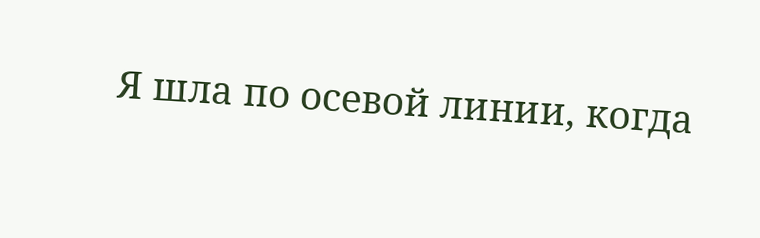Я шла по осевой линии, когда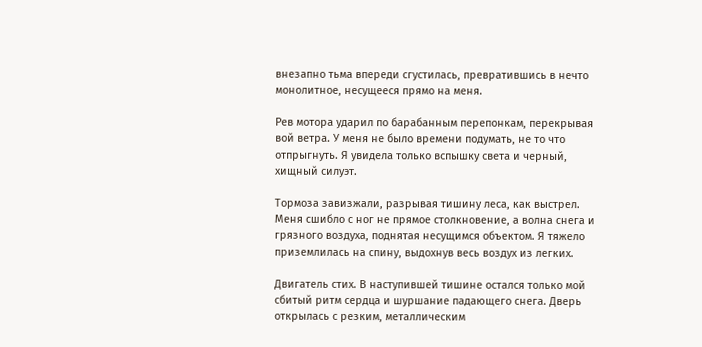внезапно тьма впереди сгустилась, превратившись в нечто монолитное, несущееся прямо на меня.

Рев мотора ударил по барабанным перепонкам, перекрывая вой ветра. У меня не было времени подумать, не то что отпрыгнуть. Я увидела только вспышку света и черный, хищный силуэт.

Тормоза завизжали, разрывая тишину леса, как выстрел. Меня сшибло с ног не прямое столкновение, а волна снега и грязного воздуха, поднятая несущимся объектом. Я тяжело приземлилась на спину, выдохнув весь воздух из легких.

Двигатель стих. В наступившей тишине остался только мой сбитый ритм сердца и шуршание падающего снега. Дверь открылась с резким, металлическим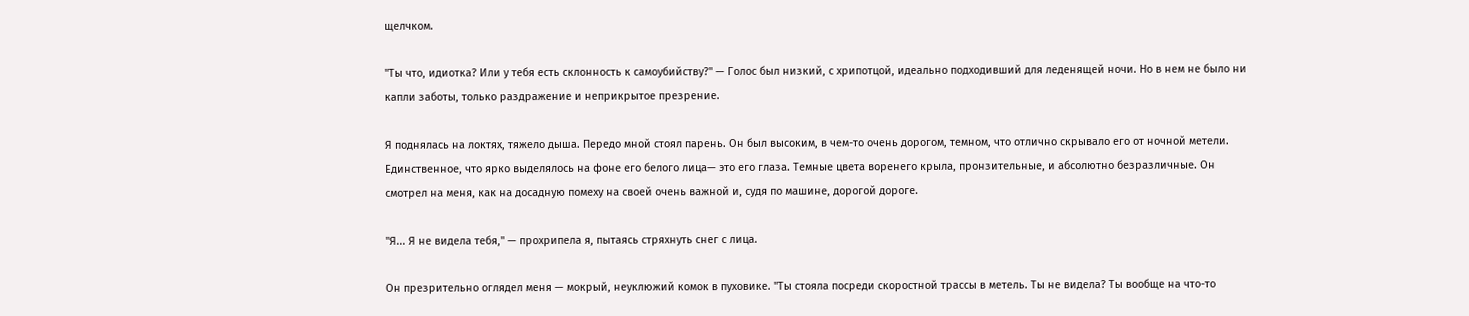щелчком.

"Ты что, идиотка? Или у тебя есть склонность к самоубийству?" — Голос был низкий, с хрипотцой, идеально подходивший для леденящей ночи. Но в нем не было ни капли заботы, только раздражение и неприкрытое презрение.

Я поднялась на локтях, тяжело дыша. Передо мной стоял парень. Он был высоким, в чем-то очень дорогом, темном, что отлично скрывало его от ночной метели. Единственное, что ярко выделялось на фоне его белого лица— это его глаза. Темные цвета воренего крыла, пронзительные, и абсолютно безразличные. Он смотрел на меня, как на досадную помеху на своей очень важной и, судя по машине, дорогой дороге.

"Я... Я не видела тебя," — прохрипела я, пытаясь стряхнуть снег с лица.

Он презрительно оглядел меня — мокрый, неуклюжий комок в пуховике. "Ты стояла посреди скоростной трассы в метель. Ты не видела? Ты вообще на что-то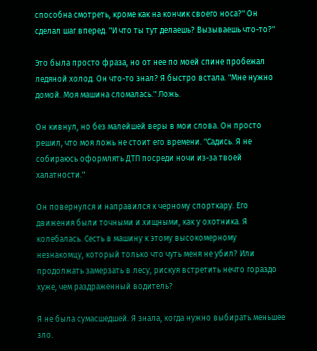способна смотреть, кроме как на кончик своего носа?" Он сделал шаг вперед. "И что ты тут делаешь? Вызываешь что-то?"

Это была просто фраза, но от нее по моей спине пробежал ледяной холод. Он что-то знал? Я быстро встала. "Мне нужно домой. Моя машина сломалась." Ложь.

Он кивнул, но без малейшей веры в мои слова. Он просто решил, что моя ложь не стоит его времени. "Садись. Я не собираюсь оформлять ДТП посреди ночи из-за твоей халатности."

Он повернулся и направился к черному спорткару. Его движения были точными и хищными, как у охотника. Я колебалась. Сесть в машину к этому высокомерному незнакомцу, который только что чуть меня не убил? Или продолжать замерзать в лесу, рискуя встретить нечто гораздо хуже, чем раздраженный водитель?

Я не была сумасшедшей. Я знала, когда нужно выбирать меньшее зло.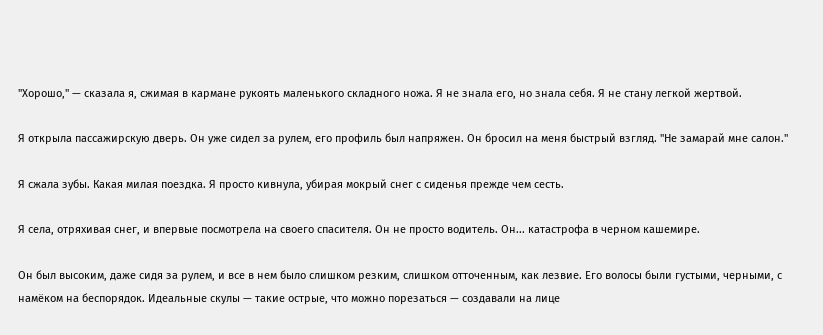"Хорошо," — сказала я, сжимая в кармане рукоять маленького складного ножа. Я не знала его, но знала себя. Я не стану легкой жертвой.

Я открыла пассажирскую дверь. Он уже сидел за рулем, его профиль был напряжен. Он бросил на меня быстрый взгляд. "Не замарай мне салон."

Я сжала зубы. Какая милая поездка. Я просто кивнула, убирая мокрый снег с сиденья прежде чем сесть.

Я села, отряхивая снег, и впервые посмотрела на своего спасителя. Он не просто водитель. Он... катастрофа в черном кашемире.

Он был высоким, даже сидя за рулем, и все в нем было слишком резким, слишком отточенным, как лезвие. Его волосы были густыми, черными, с намёком на беспорядок. Идеальные скулы — такие острые, что можно порезаться — создавали на лице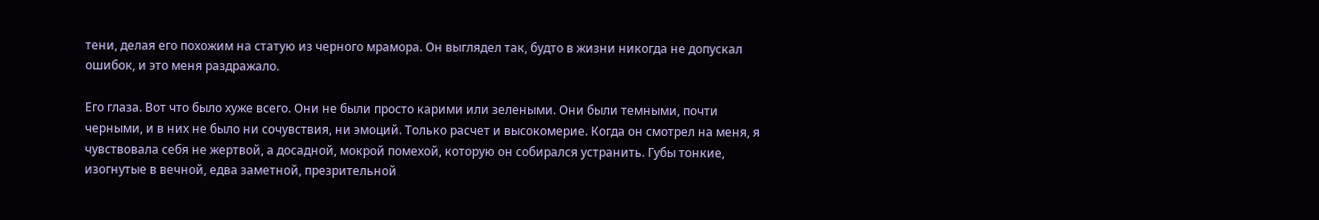тени, делая его похожим на статую из черного мрамора. Он выглядел так, будто в жизни никогда не допускал ошибок, и это меня раздражало.

Его глаза. Вот что было хуже всего. Они не были просто карими или зелеными. Они были темными, почти черными, и в них не было ни сочувствия, ни эмоций. Только расчет и высокомерие. Когда он смотрел на меня, я чувствовала себя не жертвой, а досадной, мокрой помехой, которую он собирался устранить. Губы тонкие, изогнутые в вечной, едва заметной, презрительной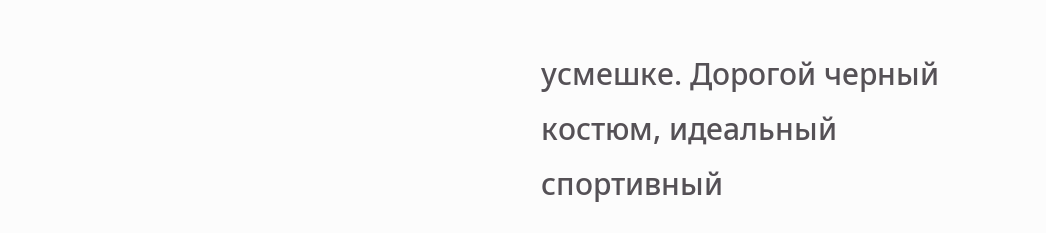усмешке. Дорогой черный костюм, идеальный спортивный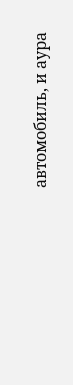автомобиль, и аура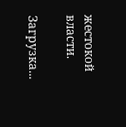жестокой власти.

Загрузка...